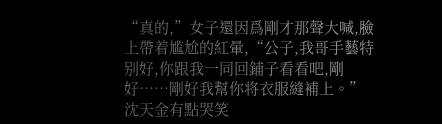“真的,”女子還因爲剛才那聲大喊,臉上帶着尴尬的紅暈,“公子,我哥手藝特别好,你跟我一同回鋪子看看吧,剛好……剛好我幫你将衣服縫補上。”
沈天金有點哭笑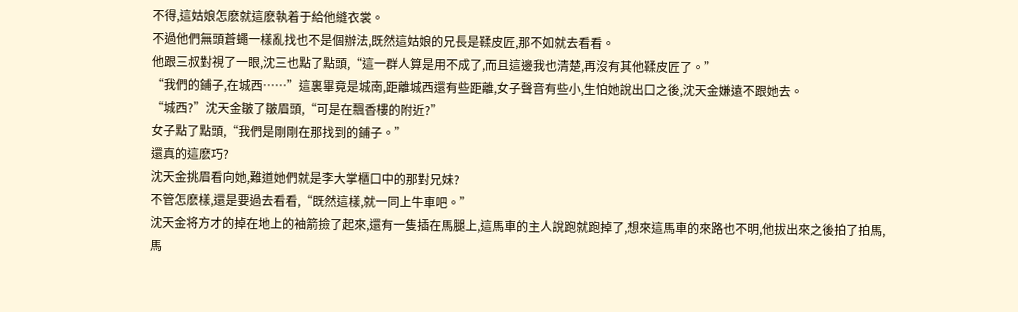不得,這姑娘怎麽就這麽執着于給他縫衣裳。
不過他們無頭蒼蠅一樣亂找也不是個辦法,既然這姑娘的兄長是鞣皮匠,那不如就去看看。
他跟三叔對視了一眼,沈三也點了點頭,“這一群人算是用不成了,而且這邊我也清楚,再沒有其他鞣皮匠了。”
“我們的鋪子,在城西……”這裏畢竟是城南,距離城西還有些距離,女子聲音有些小,生怕她說出口之後,沈天金嫌遠不跟她去。
“城西?”沈天金皺了皺眉頭,“可是在飄香樓的附近?”
女子點了點頭,“我們是剛剛在那找到的鋪子。”
還真的這麽巧?
沈天金挑眉看向她,難道她們就是李大掌櫃口中的那對兄妹?
不管怎麽樣,還是要過去看看,“既然這樣,就一同上牛車吧。”
沈天金将方才的掉在地上的袖箭撿了起來,還有一隻插在馬腿上,這馬車的主人說跑就跑掉了,想來這馬車的來路也不明,他拔出來之後拍了拍馬,馬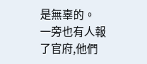是無辜的。
一旁也有人報了官府,他們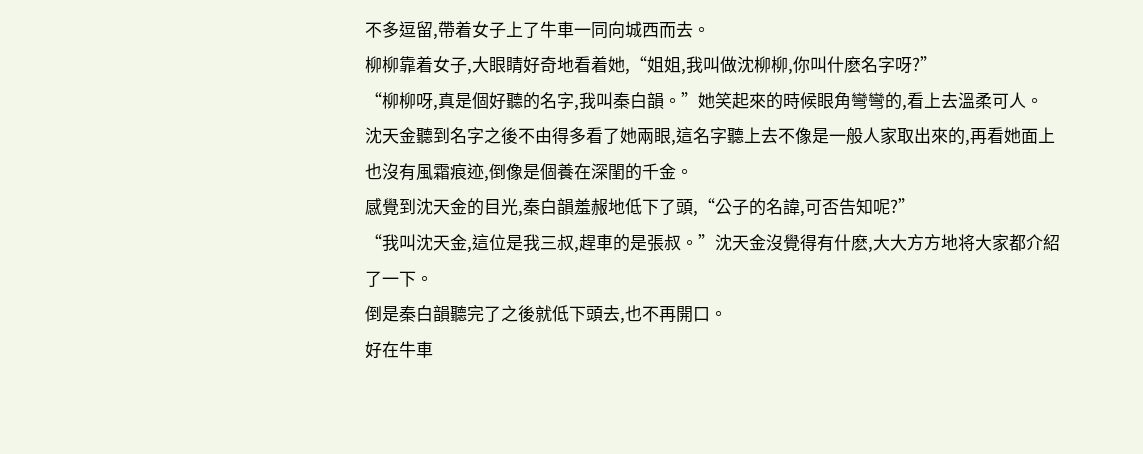不多逗留,帶着女子上了牛車一同向城西而去。
柳柳靠着女子,大眼睛好奇地看着她,“姐姐,我叫做沈柳柳,你叫什麽名字呀?”
“柳柳呀,真是個好聽的名字,我叫秦白韻。”她笑起來的時候眼角彎彎的,看上去溫柔可人。
沈天金聽到名字之後不由得多看了她兩眼,這名字聽上去不像是一般人家取出來的,再看她面上也沒有風霜痕迹,倒像是個養在深閨的千金。
感覺到沈天金的目光,秦白韻羞赧地低下了頭,“公子的名諱,可否告知呢?”
“我叫沈天金,這位是我三叔,趕車的是張叔。”沈天金沒覺得有什麽,大大方方地将大家都介紹了一下。
倒是秦白韻聽完了之後就低下頭去,也不再開口。
好在牛車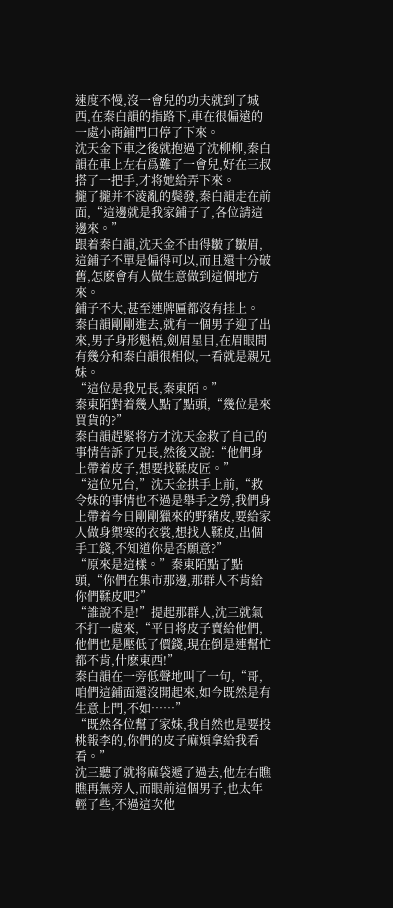速度不慢,沒一會兒的功夫就到了城西,在秦白韻的指路下,車在很偏遠的一處小商鋪門口停了下來。
沈天金下車之後就抱過了沈柳柳,秦白韻在車上左右爲難了一會兒,好在三叔搭了一把手,才将她給弄下來。
攏了攏并不淩亂的鬓發,秦白韻走在前面,“這邊就是我家鋪子了,各位請這邊來。”
跟着秦白韻,沈天金不由得皺了皺眉,這鋪子不單是偏得可以,而且還十分破舊,怎麽會有人做生意做到這個地方來。
鋪子不大,甚至連牌匾都沒有挂上。
秦白韻剛剛進去,就有一個男子迎了出來,男子身形魁梧,劍眉星目,在眉眼間有幾分和秦白韻很相似,一看就是親兄妹。
“這位是我兄長,秦東陌。”
秦東陌對着幾人點了點頭,“幾位是來買貨的?”
秦白韻趕緊将方才沈天金救了自己的事情告訴了兄長,然後又說:“他們身上帶着皮子,想要找鞣皮匠。”
“這位兄台,”沈天金拱手上前,“救令妹的事情也不過是舉手之勞,我們身上帶着今日剛剛獵來的野豬皮,要給家人做身禦寒的衣裳,想找人鞣皮,出個手工錢,不知道你是否願意?”
“原來是這樣。”秦東陌點了點頭,“你們在集市那邊,那群人不肯給你們鞣皮吧?”
“誰說不是!”提起那群人,沈三就氣不打一處來,“平日将皮子賣給他們,他們也是壓低了價錢,現在倒是連幫忙都不肯,什麽東西!”
秦白韻在一旁低聲地叫了一句,“哥,咱們這鋪面還沒開起來,如今既然是有生意上門,不如……”
“既然各位幫了家妹,我自然也是要投桃報李的,你們的皮子麻煩拿給我看看。”
沈三聽了就将麻袋遞了過去,他左右瞧瞧再無旁人,而眼前這個男子,也太年輕了些,不過這次他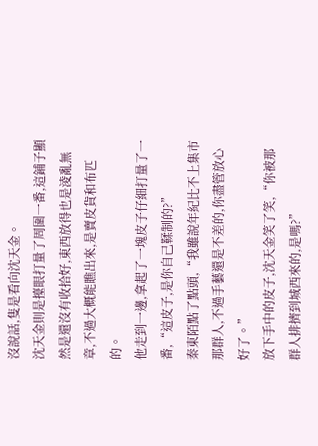沒說話,隻是看向沈天金。
沈天金則是擡眼打量了周圍一番,這鋪子顯然是還沒有收拾好,東西放得也是淩亂無章,不過大概能瞧出來,是賣皮貨和布匹的。
他走到一邊,拿起了一塊皮子仔細打量了一番,“這皮子,是你自己鞣制的?”
秦東陌點了點頭,“我雖說年紀比不上集市那群人,不過手藝還是不差的,你盡管放心好了。”
放下手中的皮子,沈天金笑了笑,“你被那群人排擠到城西來的,是嗎?”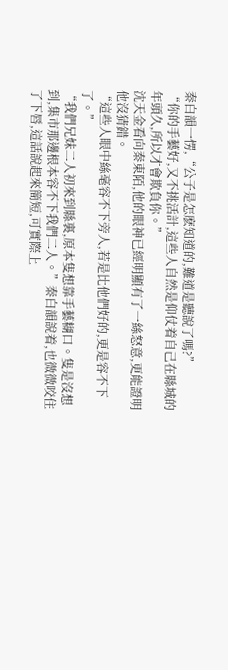秦白韻一愣,“公子是怎麽知道的,難道是聽說了嗎?”
“你的手藝好,又不挑活計,這些人自然是仰仗着自己在縣城的年頭久,所以才會欺負你。”
沈天金看向秦東陌,他的眼神已經明顯有了一絲怒意,更能證明他沒猜錯。
“這些人眼中絲毫容不下旁人,若是比他們好的,更是容不下了。”
“我們兄妹二人初來到縣裏,原本隻想靠手藝糊口。隻是沒想到,集市那邊根本容不下我們二人。”秦白韻說着,也微微咬住了下唇,這話說起來簡短,可實際上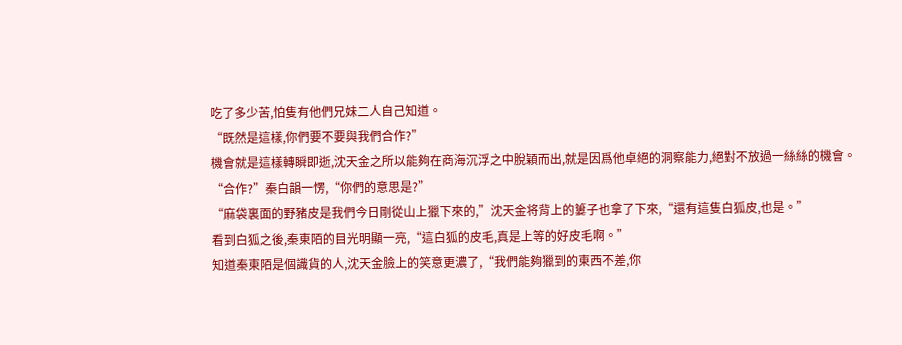吃了多少苦,怕隻有他們兄妹二人自己知道。
“既然是這樣,你們要不要與我們合作?”
機會就是這樣轉瞬即逝,沈天金之所以能夠在商海沉浮之中脫穎而出,就是因爲他卓絕的洞察能力,絕對不放過一絲絲的機會。
“合作?”秦白韻一愣,“你們的意思是?”
“麻袋裏面的野豬皮是我們今日剛從山上獵下來的,”沈天金将背上的簍子也拿了下來,“還有這隻白狐皮,也是。”
看到白狐之後,秦東陌的目光明顯一亮,“這白狐的皮毛,真是上等的好皮毛啊。”
知道秦東陌是個識貨的人,沈天金臉上的笑意更濃了,“我們能夠獵到的東西不差,你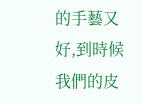的手藝又好,到時候我們的皮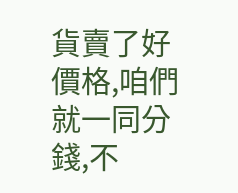貨賣了好價格,咱們就一同分錢,不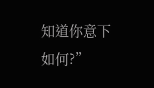知道你意下如何?”